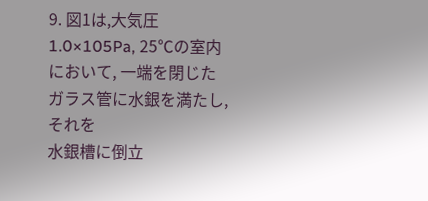9. 図1は,大気圧 1.0×105Pa, 25℃の室内において, 一端を閉じたガラス管に水銀を満たし, それを
水銀槽に倒立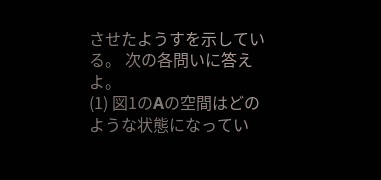させたようすを示している。 次の各問いに答えよ。
(1) 図1のAの空間はどのような状態になってい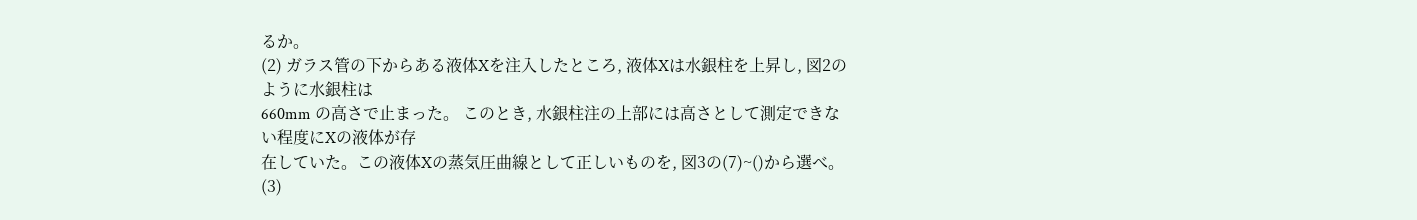るか。
(2) ガラス管の下からある液体Xを注入したところ, 液体Xは水銀柱を上昇し, 図2のように水銀柱は
660mm の高さで止まった。 このとき, 水銀柱注の上部には高さとして測定できない程度にXの液体が存
在していた。この液体Xの蒸気圧曲線として正しいものを, 図3の(7)~()から選べ。
(3)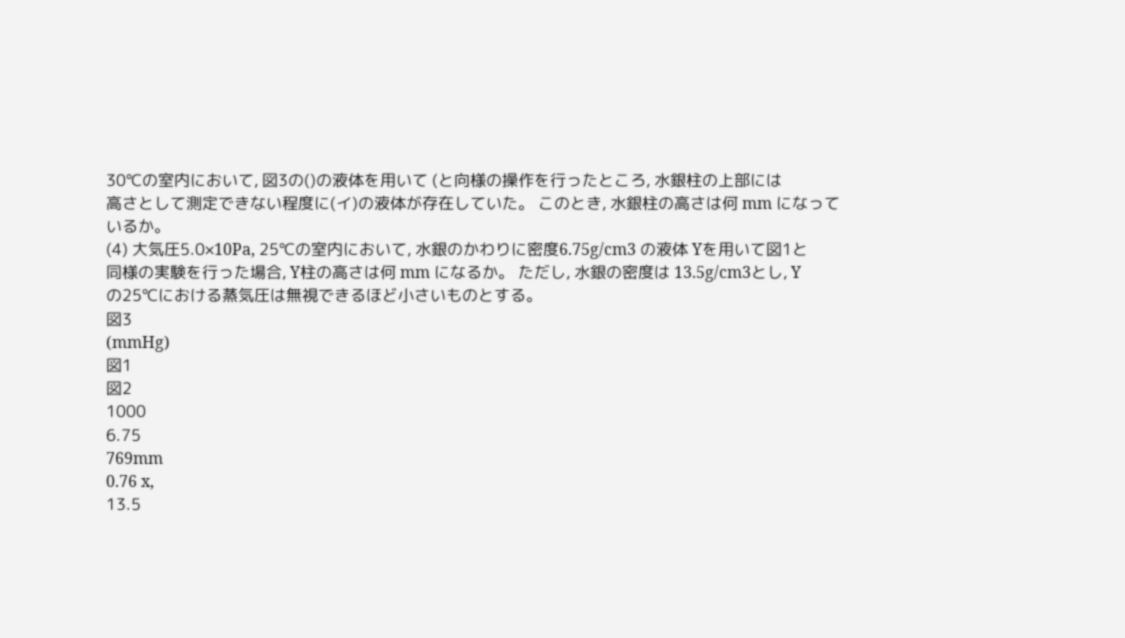30℃の室内において, 図3の()の液体を用いて (と向様の操作を行ったところ, 水銀柱の上部には
高さとして測定できない程度に(イ)の液体が存在していた。 このとき, 水銀柱の高さは何 mm になって
いるか。
(4) 大気圧5.0×10Pa, 25℃の室内において, 水銀のかわりに密度6.75g/cm3 の液体 Yを用いて図1と
同様の実験を行った場合, Y柱の高さは何 mm になるか。 ただし, 水銀の密度は 13.5g/cm3とし, Y
の25℃における蒸気圧は無視できるほど小さいものとする。
図3
(mmHg)
図1
図2
1000
6.75
769mm
0.76 x,
13.5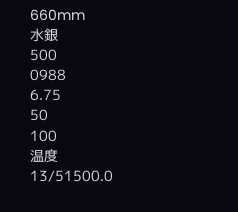660mm
水銀
500
0988
6.75
50
100
温度
13/51500.0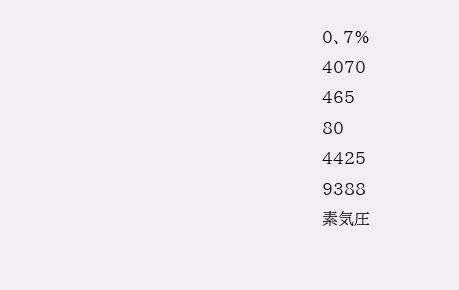0、7%
4070
465
80
4425
9388
素気圧